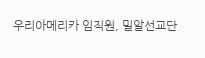우리아메리카 임직원, 밀알선교단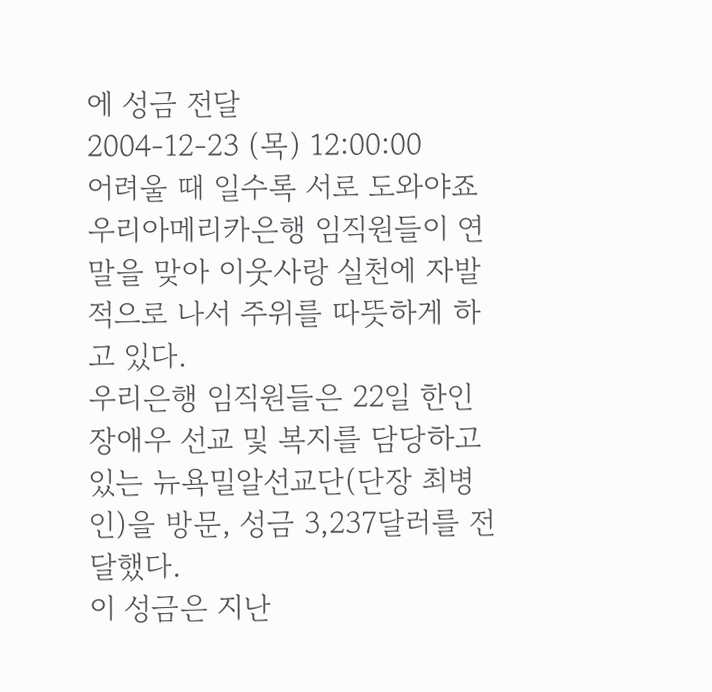에 성금 전달
2004-12-23 (목) 12:00:00
어려울 때 일수록 서로 도와야죠
우리아메리카은행 임직원들이 연말을 맞아 이웃사랑 실천에 자발적으로 나서 주위를 따뜻하게 하고 있다.
우리은행 임직원들은 22일 한인 장애우 선교 및 복지를 담당하고 있는 뉴욕밀알선교단(단장 최병인)을 방문, 성금 3,237달러를 전달했다.
이 성금은 지난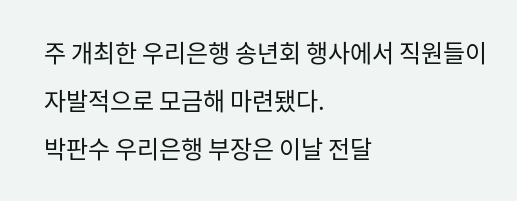주 개최한 우리은행 송년회 행사에서 직원들이 자발적으로 모금해 마련됐다.
박판수 우리은행 부장은 이날 전달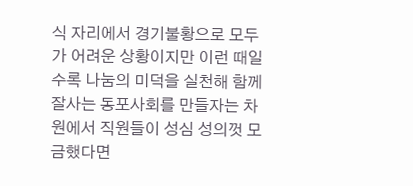식 자리에서 경기불황으로 모두가 어려운 상황이지만 이런 때일수록 나눔의 미덕을 실천해 함께 잘사는 동포사회를 만들자는 차원에서 직원들이 성심 성의껏 모금했다면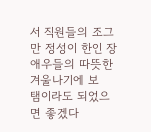서 직원들의 조그만 정성이 한인 장애우들의 따뜻한 겨울나기에 보
탬이라도 되었으면 좋겠다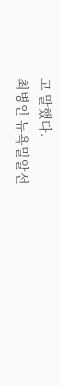고 말했다.
최병인 뉴욕밀알선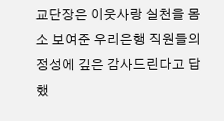교단장은 이웃사랑 실천을 몸소 보여준 우리은행 직원들의 정성에 깊은 감사드린다고 답했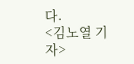다.
<김노열 기자>